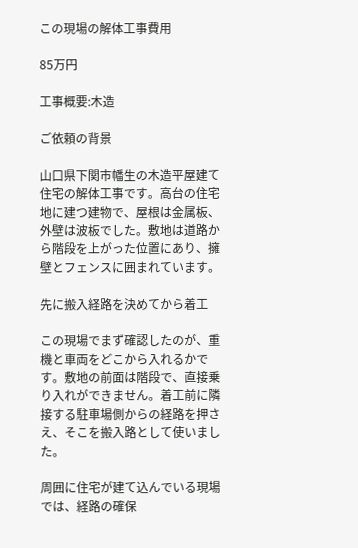この現場の解体工事費用

85万円

工事概要:木造

ご依頼の背景

山口県下関市幡生の木造平屋建て住宅の解体工事です。高台の住宅地に建つ建物で、屋根は金属板、外壁は波板でした。敷地は道路から階段を上がった位置にあり、擁壁とフェンスに囲まれています。

先に搬入経路を決めてから着工

この現場でまず確認したのが、重機と車両をどこから入れるかです。敷地の前面は階段で、直接乗り入れができません。着工前に隣接する駐車場側からの経路を押さえ、そこを搬入路として使いました。

周囲に住宅が建て込んでいる現場では、経路の確保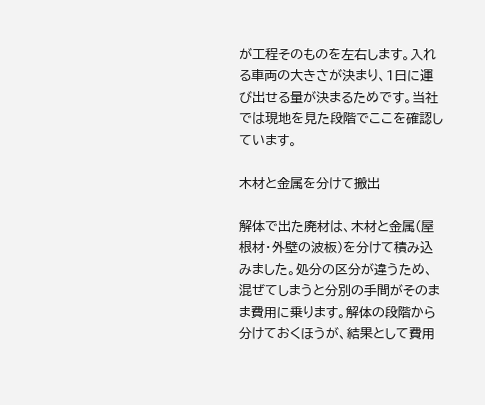が工程そのものを左右します。入れる車両の大きさが決まり、1日に運び出せる量が決まるためです。当社では現地を見た段階でここを確認しています。

木材と金属を分けて搬出

解体で出た廃材は、木材と金属(屋根材・外壁の波板)を分けて積み込みました。処分の区分が違うため、混ぜてしまうと分別の手間がそのまま費用に乗ります。解体の段階から分けておくほうが、結果として費用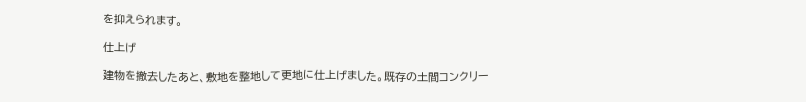を抑えられます。

仕上げ

建物を撤去したあと、敷地を整地して更地に仕上げました。既存の土間コンクリー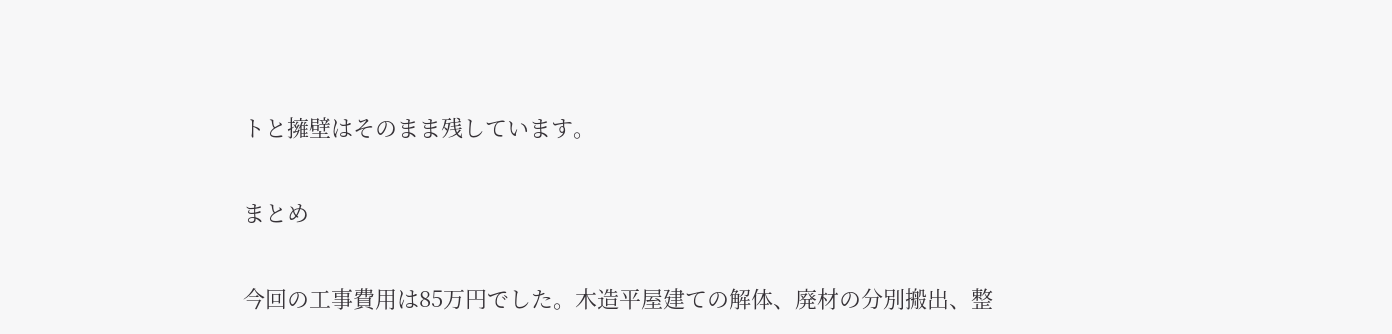トと擁壁はそのまま残しています。

まとめ

今回の工事費用は85万円でした。木造平屋建ての解体、廃材の分別搬出、整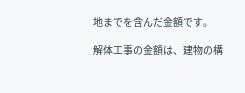地までを含んだ金額です。

解体工事の金額は、建物の構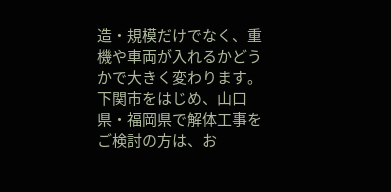造・規模だけでなく、重機や車両が入れるかどうかで大きく変わります。下関市をはじめ、山口県・福岡県で解体工事をご検討の方は、お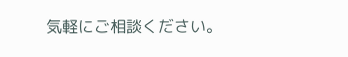気軽にご相談ください。